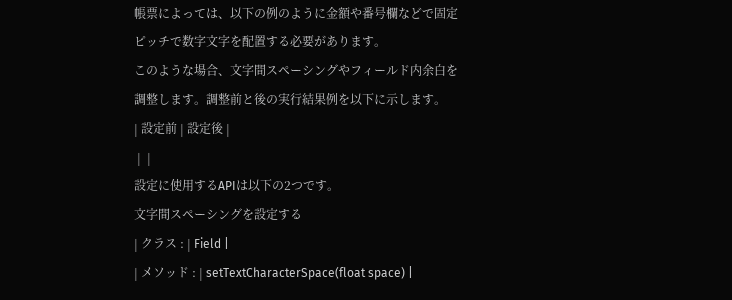帳票によっては、以下の例のように金額や番号欄などで固定ピッチで数字文字を配置する必要があります。
このような場合、文字間スペーシングやフィールド内余白を調整します。調整前と後の実行結果例を以下に示します。
| 設定前 | 設定後 |
 |  |
設定に使用するAPIは以下の2つです。
文字間スペーシングを設定する
| クラス : | Field |
| メソッド : | setTextCharacterSpace(float space) |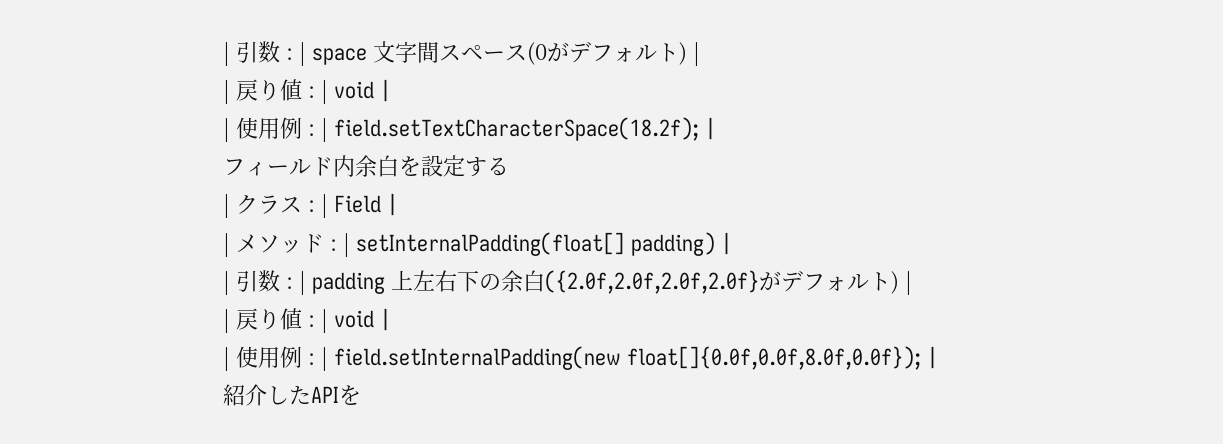| 引数 : | space 文字間スペース(0がデフォルト) |
| 戻り値 : | void |
| 使用例 : | field.setTextCharacterSpace(18.2f); |
フィールド内余白を設定する
| クラス : | Field |
| メソッド : | setInternalPadding(float[] padding) |
| 引数 : | padding 上左右下の余白({2.0f,2.0f,2.0f,2.0f}がデフォルト) |
| 戻り値 : | void |
| 使用例 : | field.setInternalPadding(new float[]{0.0f,0.0f,8.0f,0.0f}); |
紹介したAPIを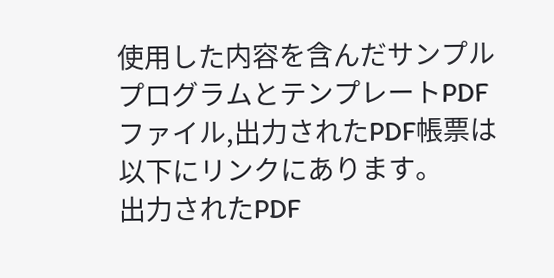使用した内容を含んだサンプルプログラムとテンプレートPDFファイル,出力されたPDF帳票は以下にリンクにあります。
出力されたPDF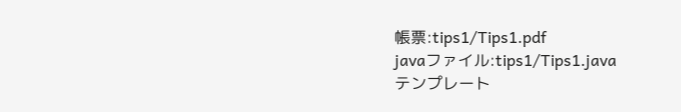帳票:tips1/Tips1.pdf
javaファイル:tips1/Tips1.java
テンプレート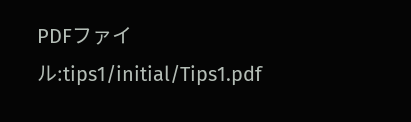PDFファイル:tips1/initial/Tips1.pdf